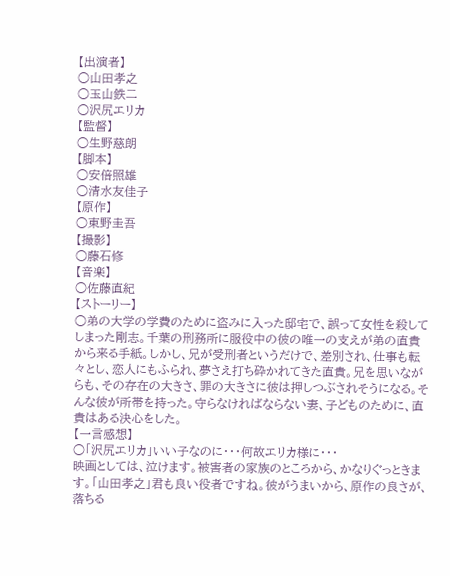【出演者】
○山田孝之
○玉山鉄二
○沢尻エリカ
【監督】
○生野慈朗
【脚本】
○安倍照雄
○清水友佳子
【原作】
○東野圭吾
【撮影】
○藤石修
【音楽】
○佐藤直紀
【ストーリー】
○弟の大学の学費のために盗みに入った邸宅で、誤って女性を殺してしまった剛志。千葉の刑務所に服役中の彼の唯一の支えが弟の直貴から来る手紙。しかし、兄が受刑者というだけで、差別され、仕事も転々とし、恋人にもふられ、夢さえ打ち砕かれてきた直貴。兄を思いながらも、その存在の大きさ、罪の大きさに彼は押しつぶされそうになる。そんな彼が所帯を持った。守らなければならない妻、子どものために、直貴はある決心をした。
【一言感想】
○「沢尻エリカ」いい子なのに・・・何故エリカ様に・・・
映画としては、泣けます。被害者の家族のところから、かなりぐっときます。「山田孝之」君も良い役者ですね。彼がうまいから、原作の良さが、落ちる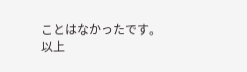ことはなかったです。
以上